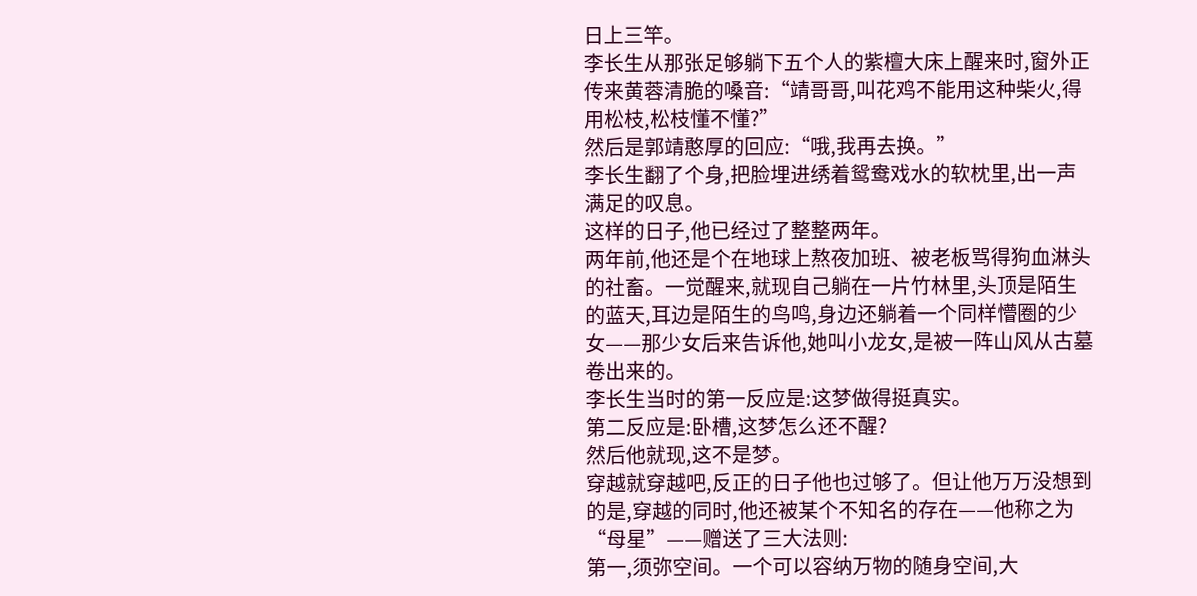日上三竿。
李长生从那张足够躺下五个人的紫檀大床上醒来时,窗外正传来黄蓉清脆的嗓音:“靖哥哥,叫花鸡不能用这种柴火,得用松枝,松枝懂不懂?”
然后是郭靖憨厚的回应:“哦,我再去换。”
李长生翻了个身,把脸埋进绣着鸳鸯戏水的软枕里,出一声满足的叹息。
这样的日子,他已经过了整整两年。
两年前,他还是个在地球上熬夜加班、被老板骂得狗血淋头的社畜。一觉醒来,就现自己躺在一片竹林里,头顶是陌生的蓝天,耳边是陌生的鸟鸣,身边还躺着一个同样懵圈的少女——那少女后来告诉他,她叫小龙女,是被一阵山风从古墓卷出来的。
李长生当时的第一反应是:这梦做得挺真实。
第二反应是:卧槽,这梦怎么还不醒?
然后他就现,这不是梦。
穿越就穿越吧,反正的日子他也过够了。但让他万万没想到的是,穿越的同时,他还被某个不知名的存在——他称之为“母星”——赠送了三大法则:
第一,须弥空间。一个可以容纳万物的随身空间,大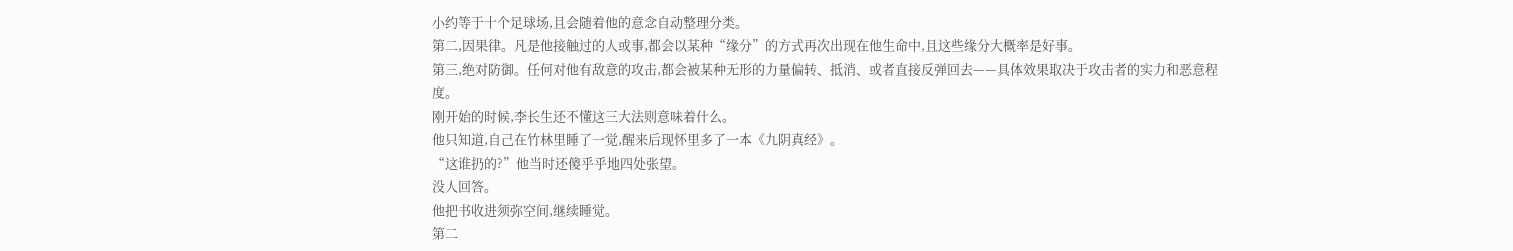小约等于十个足球场,且会随着他的意念自动整理分类。
第二,因果律。凡是他接触过的人或事,都会以某种“缘分”的方式再次出现在他生命中,且这些缘分大概率是好事。
第三,绝对防御。任何对他有敌意的攻击,都会被某种无形的力量偏转、抵消、或者直接反弹回去——具体效果取决于攻击者的实力和恶意程度。
刚开始的时候,李长生还不懂这三大法则意味着什么。
他只知道,自己在竹林里睡了一觉,醒来后现怀里多了一本《九阴真经》。
“这谁扔的?”他当时还傻乎乎地四处张望。
没人回答。
他把书收进须弥空间,继续睡觉。
第二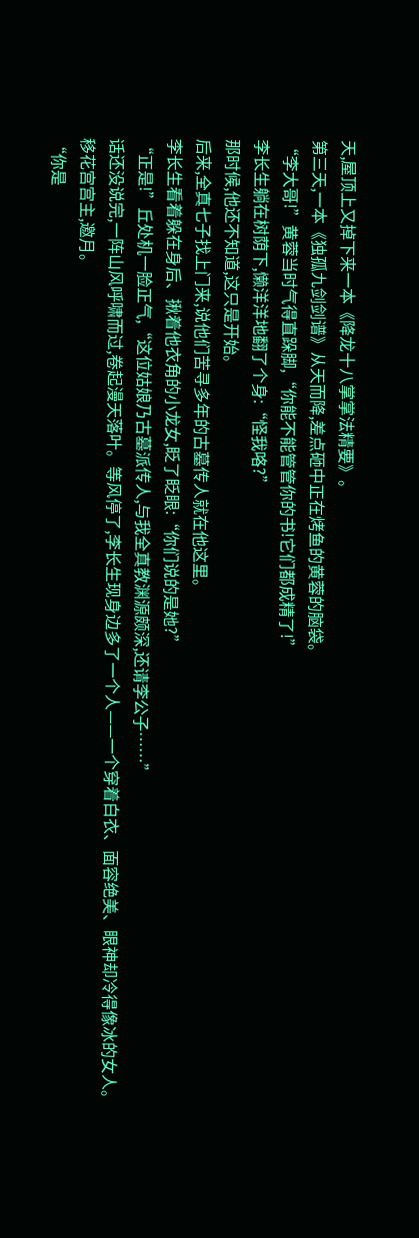天,屋顶上又掉下来一本《降龙十八掌掌法精要》。
第三天,一本《独孤九剑剑谱》从天而降,差点砸中正在烤鱼的黄蓉的脑袋。
“李大哥!”黄蓉当时气得直跺脚,“你能不能管管你的书!它们都成精了!”
李长生躺在树荫下,懒洋洋地翻了个身:“怪我咯?”
那时候,他还不知道,这只是开始。
后来,全真七子找上门来,说他们苦寻多年的古墓传人就在他这里。
李长生看着躲在身后、揪着他衣角的小龙女,眨了眨眼:“你们说的是她?”
“正是!”丘处机一脸正气,“这位姑娘乃古墓派传人,与我全真教渊源颇深,还请李公子……”
话还没说完,一阵山风呼啸而过,卷起漫天落叶。等风停了,李长生现身边多了一个人——一个穿着白衣、面容绝美、眼神却冷得像冰的女人。
移花宫宫主,邀月。
“你是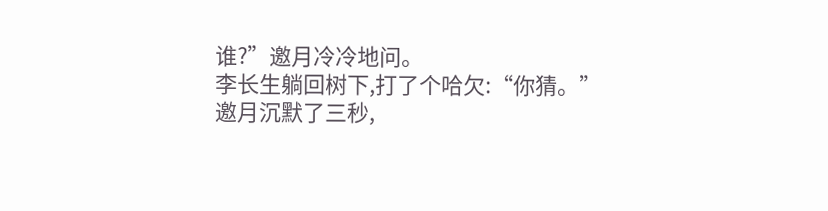谁?”邀月冷冷地问。
李长生躺回树下,打了个哈欠:“你猜。”
邀月沉默了三秒,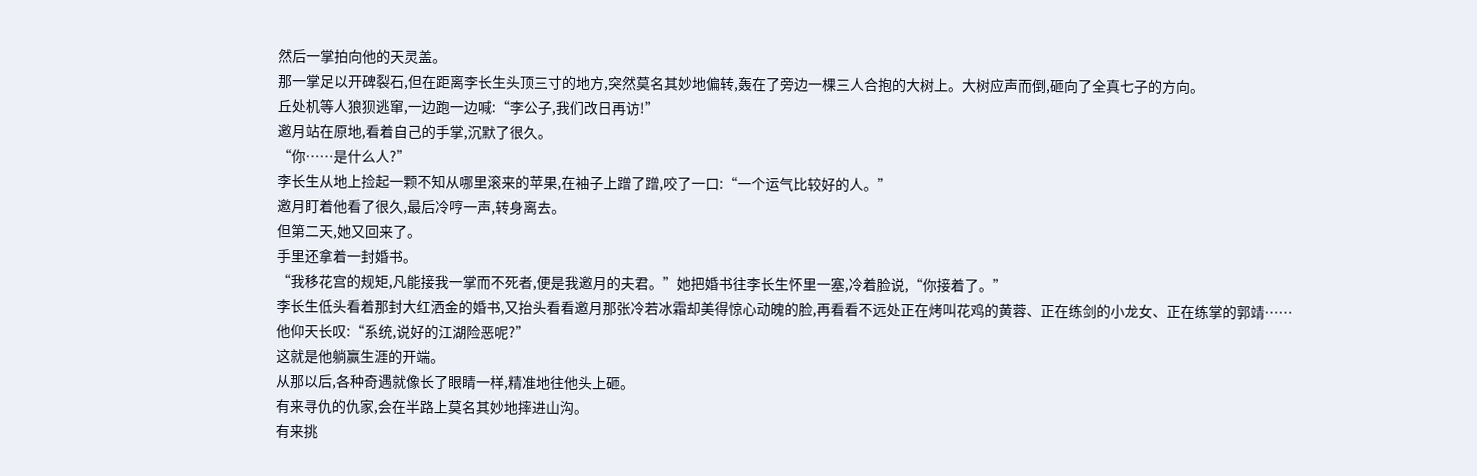然后一掌拍向他的天灵盖。
那一掌足以开碑裂石,但在距离李长生头顶三寸的地方,突然莫名其妙地偏转,轰在了旁边一棵三人合抱的大树上。大树应声而倒,砸向了全真七子的方向。
丘处机等人狼狈逃窜,一边跑一边喊:“李公子,我们改日再访!”
邀月站在原地,看着自己的手掌,沉默了很久。
“你……是什么人?”
李长生从地上捡起一颗不知从哪里滚来的苹果,在袖子上蹭了蹭,咬了一口:“一个运气比较好的人。”
邀月盯着他看了很久,最后冷哼一声,转身离去。
但第二天,她又回来了。
手里还拿着一封婚书。
“我移花宫的规矩,凡能接我一掌而不死者,便是我邀月的夫君。”她把婚书往李长生怀里一塞,冷着脸说,“你接着了。”
李长生低头看着那封大红洒金的婚书,又抬头看看邀月那张冷若冰霜却美得惊心动魄的脸,再看看不远处正在烤叫花鸡的黄蓉、正在练剑的小龙女、正在练掌的郭靖……
他仰天长叹:“系统,说好的江湖险恶呢?”
这就是他躺赢生涯的开端。
从那以后,各种奇遇就像长了眼睛一样,精准地往他头上砸。
有来寻仇的仇家,会在半路上莫名其妙地摔进山沟。
有来挑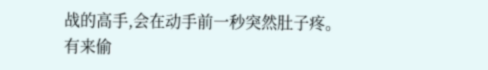战的高手,会在动手前一秒突然肚子疼。
有来偷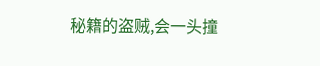秘籍的盗贼,会一头撞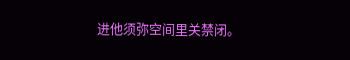进他须弥空间里关禁闭。